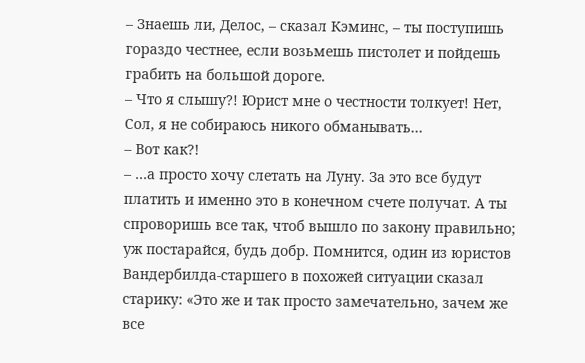– Знаешь ли, Делос, – сказал Кэминс, – ты поступишь гораздо честнее, если возьмешь пистолет и пойдешь грабить на большой дороге.
– Что я слышу?! Юрист мне о честности толкует! Нет, Сол, я не собираюсь никого обманывать…
– Вот как?!
– …а просто хочу слетать на Луну. За это все будут платить и именно это в конечном счете получат. А ты спроворишь все так, чтоб вышло по закону правильно; уж постарайся, будь добр. Помнится, один из юристов Вандербилда-старшего в похожей ситуации сказал старику: «Это же и так просто замечательно, зачем же все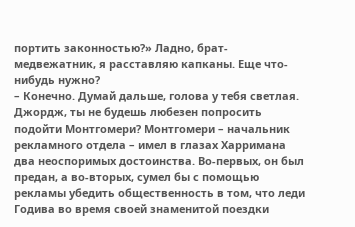портить законностью?» Ладно, брат-медвежатник, я расставляю капканы. Еще что-нибудь нужно?
– Конечно. Думай дальше, голова у тебя светлая. Джордж, ты не будешь любезен попросить подойти Монтгомери? Монтгомери – начальник рекламного отдела – имел в глазах Харримана два неоспоримых достоинства. Во-первых, он был предан, а во-вторых, сумел бы с помощью рекламы убедить общественность в том, что леди Годива во время своей знаменитой поездки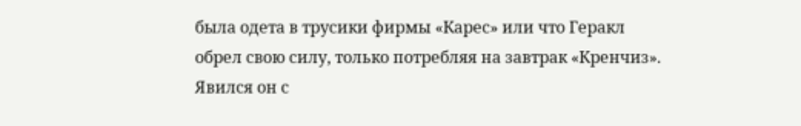была одета в трусики фирмы «Карес» или что Геракл обрел свою силу, только потребляя на завтрак «Кренчиз». Явился он с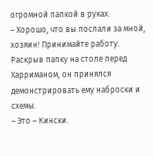огромной папкой в руках.
– Хорошо, что вы послали за мной, хозяин! Принимайте работу. Раскрыв папку на столе перед Харриманом, он принялся демонстрировать ему наброски и схемы.
– Это – Кински.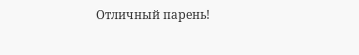Отличный парень!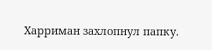Харриман захлопнул папку.